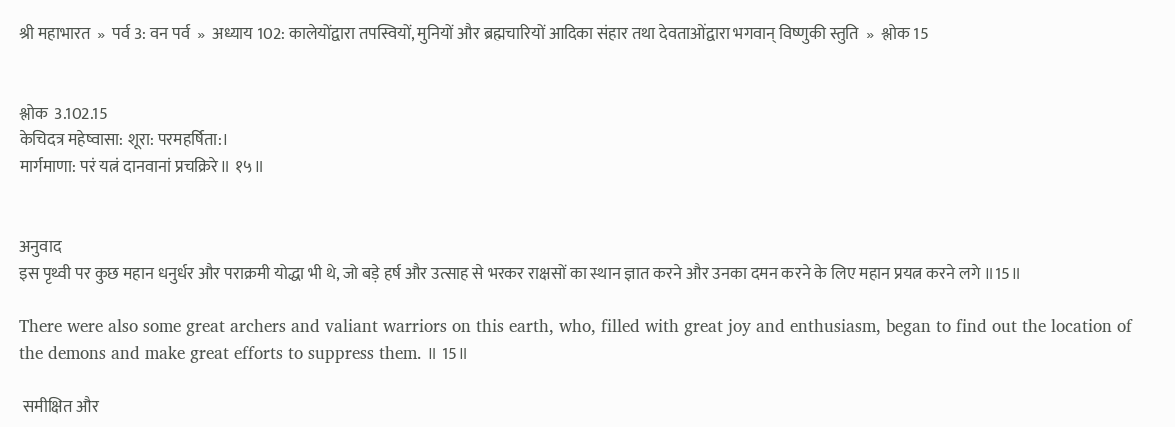श्री महाभारत  »  पर्व 3: वन पर्व  »  अध्याय 102: कालेयोंद्वारा तपस्वियों, मुनियों और ब्रह्मचारियों आदिका संहार तथा देवताओंद्वारा भगवान् विष्णुकी स्तुति  »  श्लोक 15


श्लोक  3.102.15
केचिदत्र महेष्वासा: शूरा: परमहर्षिता:।
मार्गमाणा: परं यत्नं दानवानां प्रचक्रिरे॥ १५॥


अनुवाद
इस पृथ्वी पर कुछ महान धनुर्धर और पराक्रमी योद्धा भी थे, जो बड़े हर्ष और उत्साह से भरकर राक्षसों का स्थान ज्ञात करने और उनका दमन करने के लिए महान प्रयत्न करने लगे ॥15॥

There were also some great archers and valiant warriors on this earth, who, filled with great joy and enthusiasm, began to find out the location of the demons and make great efforts to suppress them. ॥ 15॥

 समीक्षित और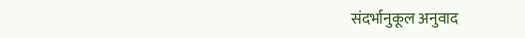संदर्भानुकूल अनुवाद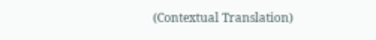(Contextual Translation)